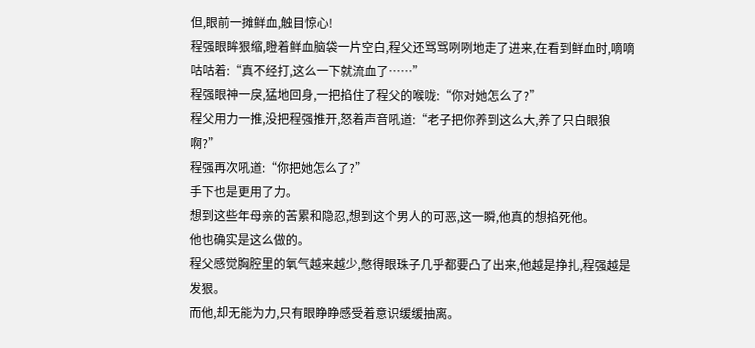但,眼前一摊鲜血,触目惊心!
程强眼眸狠缩,瞪着鲜血脑袋一片空白,程父还骂骂咧咧地走了进来,在看到鲜血时,嘀嘀咕咕着:“真不经打,这么一下就流血了……”
程强眼神一戾,猛地回身,一把掐住了程父的喉咙:“你对她怎么了?”
程父用力一推,没把程强推开,怒着声音吼道:“老子把你养到这么大,养了只白眼狼啊?”
程强再次吼道:“你把她怎么了?”
手下也是更用了力。
想到这些年母亲的苦累和隐忍,想到这个男人的可恶,这一瞬,他真的想掐死他。
他也确实是这么做的。
程父感觉胸腔里的氧气越来越少,憋得眼珠子几乎都要凸了出来,他越是挣扎,程强越是发狠。
而他,却无能为力,只有眼睁睁感受着意识缓缓抽离。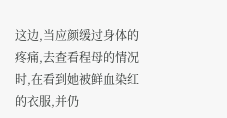这边,当应颜缓过身体的疼痛,去查看程母的情况时,在看到她被鲜血染红的衣服,并仍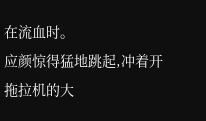在流血时。
应颜惊得猛地跳起,冲着开拖拉机的大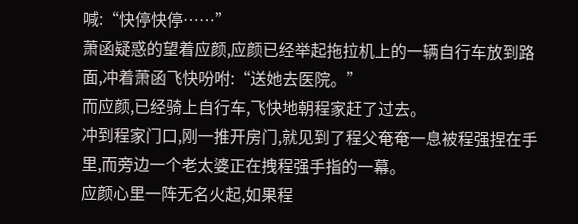喊:“快停快停……”
萧函疑惑的望着应颜,应颜已经举起拖拉机上的一辆自行车放到路面,冲着萧函飞快吩咐:“送她去医院。”
而应颜,已经骑上自行车,飞快地朝程家赶了过去。
冲到程家门口,刚一推开房门,就见到了程父奄奄一息被程强捏在手里,而旁边一个老太婆正在拽程强手指的一幕。
应颜心里一阵无名火起,如果程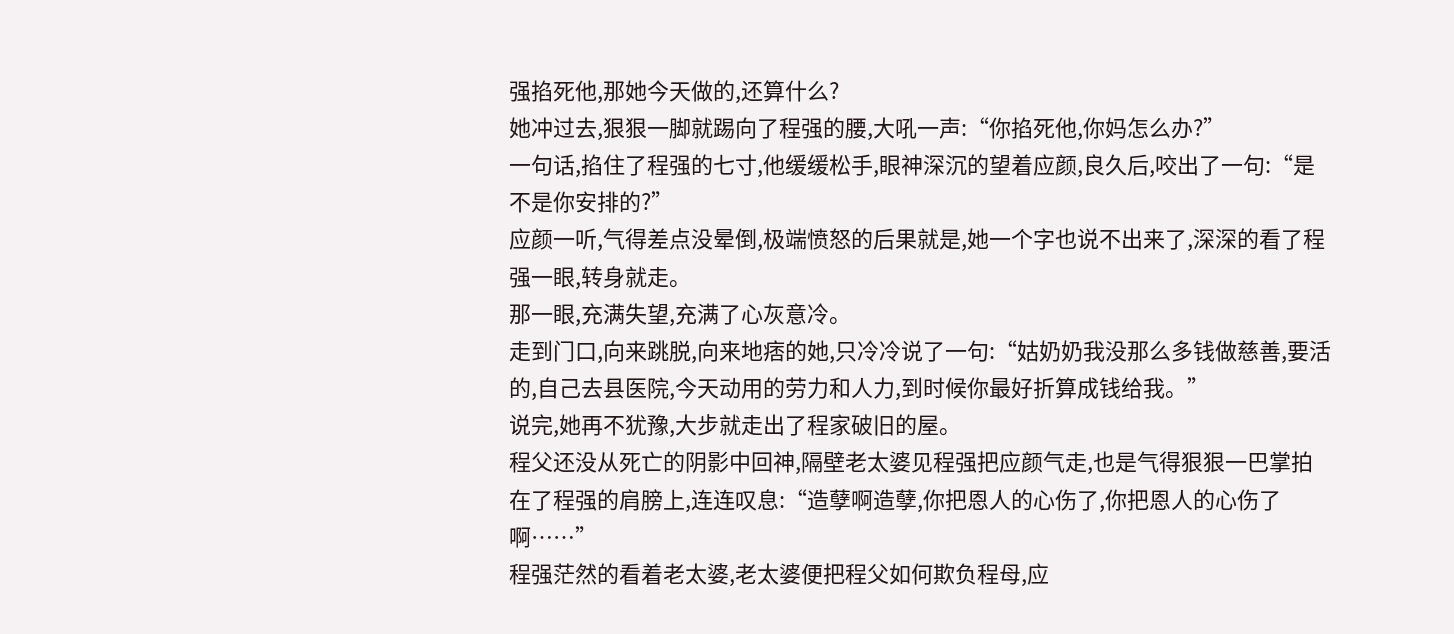强掐死他,那她今天做的,还算什么?
她冲过去,狠狠一脚就踢向了程强的腰,大吼一声:“你掐死他,你妈怎么办?”
一句话,掐住了程强的七寸,他缓缓松手,眼神深沉的望着应颜,良久后,咬出了一句:“是不是你安排的?”
应颜一听,气得差点没晕倒,极端愤怒的后果就是,她一个字也说不出来了,深深的看了程强一眼,转身就走。
那一眼,充满失望,充满了心灰意冷。
走到门口,向来跳脱,向来地痞的她,只冷冷说了一句:“姑奶奶我没那么多钱做慈善,要活的,自己去县医院,今天动用的劳力和人力,到时候你最好折算成钱给我。”
说完,她再不犹豫,大步就走出了程家破旧的屋。
程父还没从死亡的阴影中回神,隔壁老太婆见程强把应颜气走,也是气得狠狠一巴掌拍在了程强的肩膀上,连连叹息:“造孽啊造孽,你把恩人的心伤了,你把恩人的心伤了啊……”
程强茫然的看着老太婆,老太婆便把程父如何欺负程母,应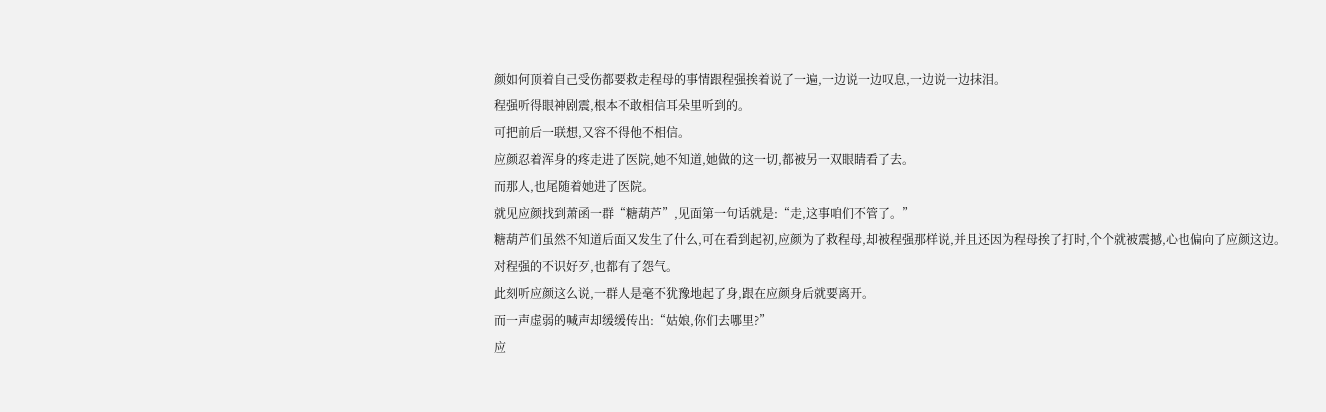颜如何顶着自己受伤都要救走程母的事情跟程强挨着说了一遍,一边说一边叹息,一边说一边抹泪。
程强听得眼神剧震,根本不敢相信耳朵里听到的。
可把前后一联想,又容不得他不相信。
应颜忍着浑身的疼走进了医院,她不知道,她做的这一切,都被另一双眼睛看了去。
而那人,也尾随着她进了医院。
就见应颜找到萧函一群“糖葫芦”,见面第一句话就是:“走,这事咱们不管了。”
糖葫芦们虽然不知道后面又发生了什么,可在看到起初,应颜为了救程母,却被程强那样说,并且还因为程母挨了打时,个个就被震撼,心也偏向了应颜这边。
对程强的不识好歹,也都有了怨气。
此刻听应颜这么说,一群人是毫不犹豫地起了身,跟在应颜身后就要离开。
而一声虚弱的喊声却缓缓传出:“姑娘,你们去哪里?”
应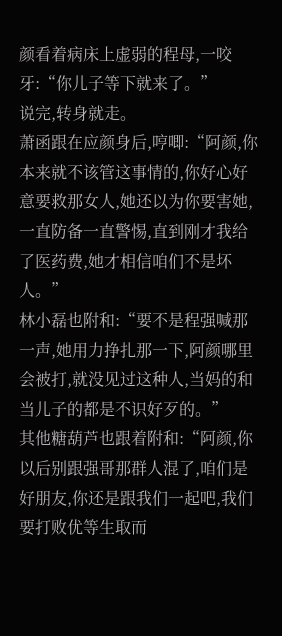颜看着病床上虚弱的程母,一咬牙:“你儿子等下就来了。”
说完,转身就走。
萧函跟在应颜身后,哼唧:“阿颜,你本来就不该管这事情的,你好心好意要救那女人,她还以为你要害她,一直防备一直警惕,直到刚才我给了医药费,她才相信咱们不是坏人。”
林小磊也附和:“要不是程强喊那一声,她用力挣扎那一下,阿颜哪里会被打,就没见过这种人,当妈的和当儿子的都是不识好歹的。”
其他糖葫芦也跟着附和:“阿颜,你以后别跟强哥那群人混了,咱们是好朋友,你还是跟我们一起吧,我们要打败优等生取而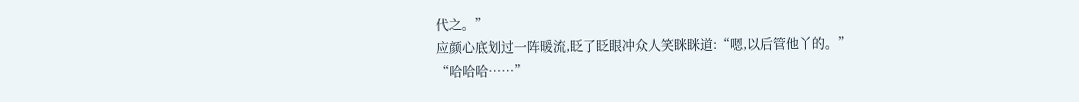代之。”
应颜心底划过一阵暖流,眨了眨眼冲众人笑眯眯道:“嗯,以后管他丫的。”
“哈哈哈……”